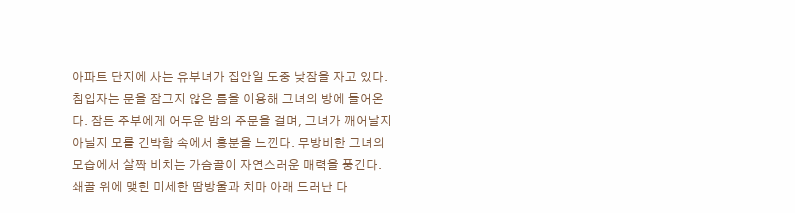아파트 단지에 사는 유부녀가 집안일 도중 낮잠을 자고 있다. 침입자는 문을 잠그지 않은 틈을 이용해 그녀의 방에 들어온다. 잠든 주부에게 어두운 밤의 주문을 걸며, 그녀가 깨어날지 아닐지 모를 긴박함 속에서 흥분을 느낀다. 무방비한 그녀의 모습에서 살짝 비치는 가슴골이 자연스러운 매력을 풍긴다. 쇄골 위에 맺힌 미세한 땀방울과 치마 아래 드러난 다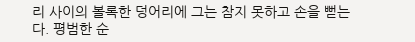리 사이의 볼록한 덩어리에 그는 참지 못하고 손을 뻗는다. 평범한 순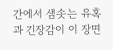간에서 샘솟는 유혹과 긴장감이 이 장면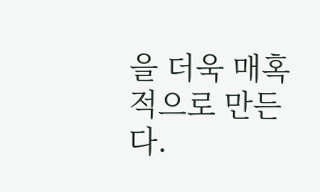을 더욱 매혹적으로 만든다.